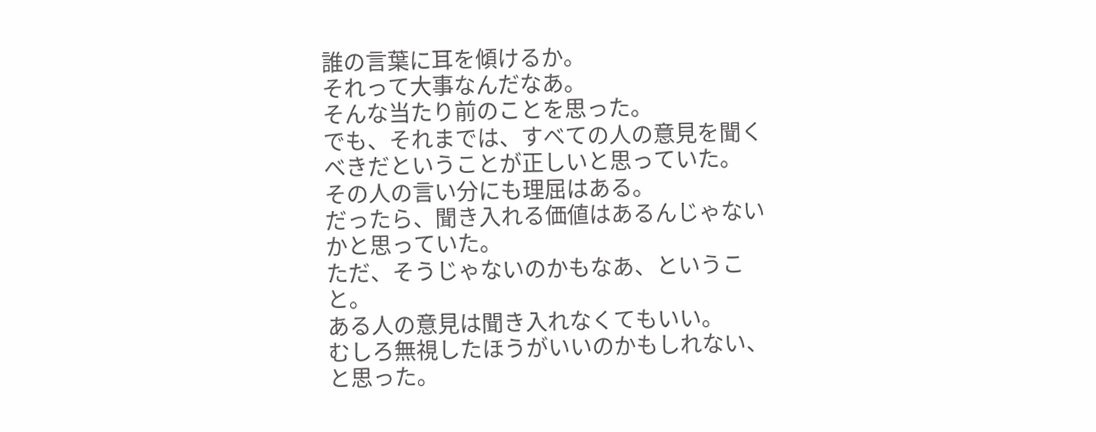誰の言葉に耳を傾けるか。
それって大事なんだなあ。
そんな当たり前のことを思った。
でも、それまでは、すべての人の意見を聞くべきだということが正しいと思っていた。
その人の言い分にも理屈はある。
だったら、聞き入れる価値はあるんじゃないかと思っていた。
ただ、そうじゃないのかもなあ、ということ。
ある人の意見は聞き入れなくてもいい。
むしろ無視したほうがいいのかもしれない、と思った。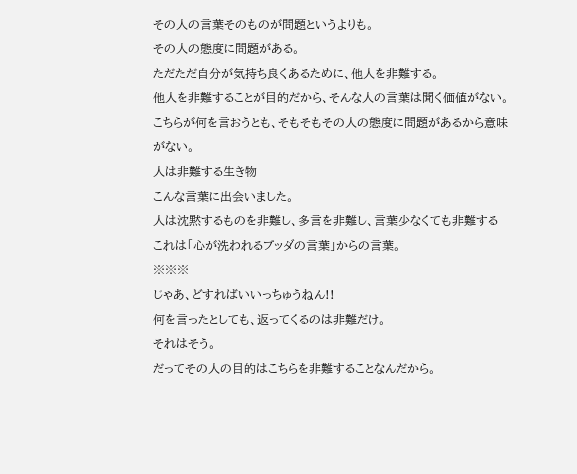その人の言葉そのものが問題というよりも。
その人の態度に問題がある。
ただただ自分が気持ち良くあるために、他人を非難する。
他人を非難することが目的だから、そんな人の言葉は聞く価値がない。
こちらが何を言おうとも、そもそもその人の態度に問題があるから意味がない。
人は非難する生き物
こんな言葉に出会いました。
人は沈黙するものを非難し、多言を非難し、言葉少なくても非難する
これは「心が洗われるブッダの言葉」からの言葉。
※※※
じゃあ、どすればいいっちゅうねん!!
何を言ったとしても、返ってくるのは非難だけ。
それはそう。
だってその人の目的はこちらを非難することなんだから。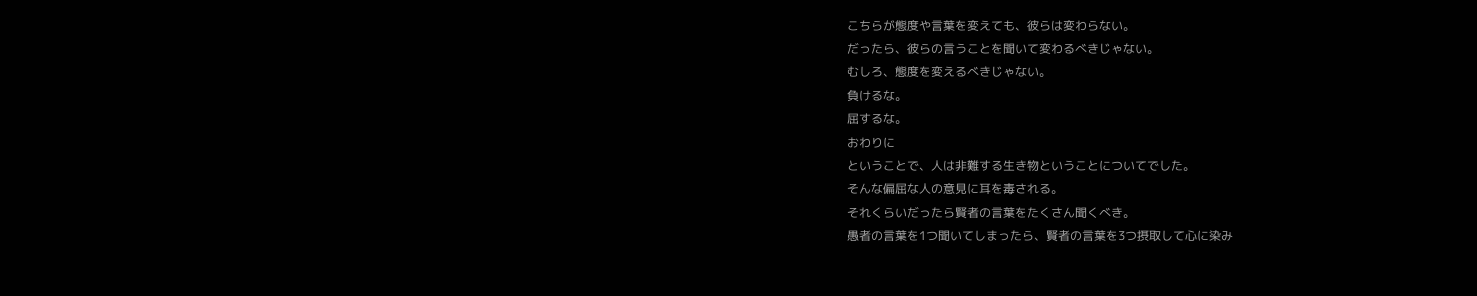こちらが態度や言葉を変えても、彼らは変わらない。
だったら、彼らの言うことを聞いて変わるべきじゃない。
むしろ、態度を変えるべきじゃない。
負けるな。
屈するな。
おわりに
ということで、人は非難する生き物ということについてでした。
そんな偏屈な人の意見に耳を毒される。
それくらいだったら賢者の言葉をたくさん聞くべき。
愚者の言葉を1つ聞いてしまったら、賢者の言葉を3つ摂取して心に染み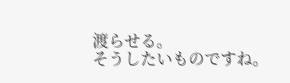渡らせる。
そうしたいものですね。